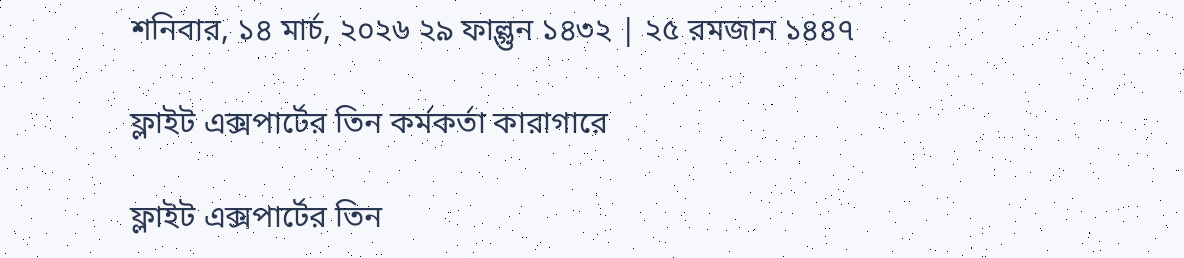শনিবার, ১৪ মার্চ, ২০২৬ ২৯ ফাল্গুন ১৪৩২ | ২৫ রমজান ১৪৪৭

ফ্লাইট এক্সপার্টের তিন কর্মকর্তা কারাগারে

ফ্লাইট এক্সপার্টের তিন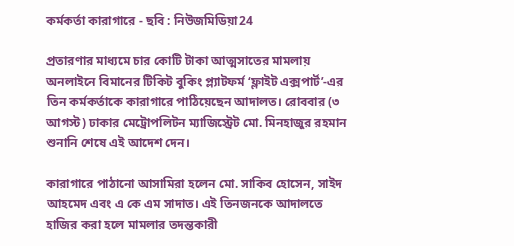কর্মকর্তা কারাগারে - ছবি : নিউজমিডিয়া24

প্রতারণার মাধ্যমে চার কোটি টাকা আত্মসাতের মামলায় অনলাইনে বিমানের টিকিট বুকিং প্ল্যাটফর্ম ‘ফ্লাইট এক্সপার্ট’-এর তিন কর্মকর্তাকে কারাগারে পাঠিয়েছেন আদালত। রোববার (৩ আগস্ট) ঢাকার মেট্রোপলিটন ম্যাজিস্ট্রেট মো. মিনহাজুর রহমান শুনানি শেষে এই আদেশ দেন।

কারাগারে পাঠানো আসামিরা হলেন মো. সাকিব হোসেন, সাইদ আহমেদ এবং এ কে এম সাদাত। এই তিনজনকে আদালতে হাজির করা হলে মামলার তদন্তকারী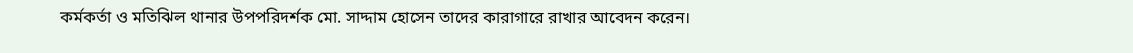কর্মকর্তা ও মতিঝিল থানার উপপরিদর্শক মো. সাদ্দাম হোসেন তাদের কারাগারে রাখার আবেদন করেন।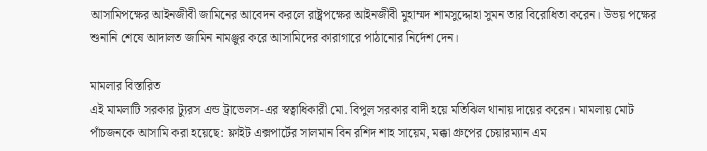আসামিপক্ষের আইনজীবী জামিনের আবেদন করলে রাষ্ট্রপক্ষের আইনজীবী মুহাম্মদ শামসুদ্দোহা সুমন তার বিরোধিতা করেন। উভয় পক্ষের শুনানি শেষে আদালত জামিন নামঞ্জুর করে আসামিদের কারাগারে পাঠানোর নির্দেশ দেন।

মামলার বিস্তারিত
এই মামলাটি সরকার ট্যুরস এন্ড ট্রাভেলস-এর স্বত্বাধিকারী মো. বিপুল সরকার বাদী হয়ে মতিঝিল থানায় দায়ের করেন। মামলায় মোট পাঁচজনকে আসামি করা হয়েছে: ফ্লাইট এক্সপার্টের সালমান বিন রশিদ শাহ সায়েম, মক্কা গ্রুপের চেয়ারম্যান এম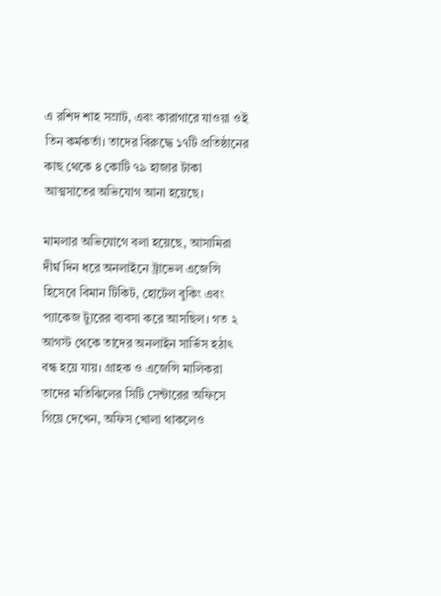এ রশিদ শাহ সম্রাট, এবং কারাগারে যাওয়া ওই তিন কর্মকর্তা। তাদের বিরুদ্ধে ১৭টি প্রতিষ্ঠানের কাছ থেকে ৪ কোটি ৭৯ হাজার টাকা আত্মসাতের অভিযোগ আনা হয়েছে।

মামলার অভিযোগে বলা হয়েছে, আসামিরা দীর্ঘ দিন ধরে অনলাইনে ট্রাভেল এজেন্সি হিসেবে বিমান টিকিট, হোটেল বুকিং এবং প্যাকেজ ট্যুরের ব্যবসা করে আসছিল। গত ২ আগস্ট থেকে তাদের অনলাইন সার্ভিস হঠাৎ বন্ধ হয়ে যায়। গ্রাহক ও এজেন্সি মালিকরা তাদের মতিঝিলের সিটি সেন্টারের অফিসে গিয়ে দেখেন, অফিস খোলা থাকলেও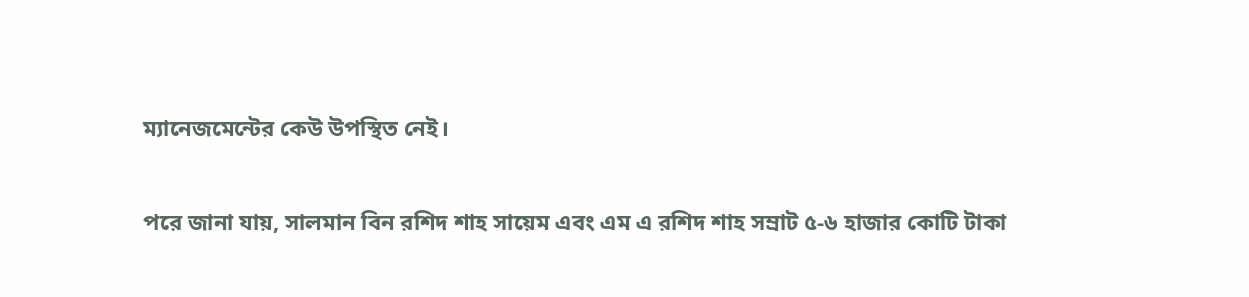ম্যানেজমেন্টের কেউ উপস্থিত নেই।

পরে জানা যায়, সালমান বিন রশিদ শাহ সায়েম এবং এম এ রশিদ শাহ সম্রাট ৫-৬ হাজার কোটি টাকা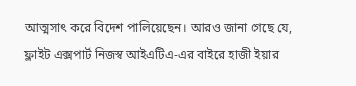আত্মসাৎ করে বিদেশ পালিয়েছেন। আরও জানা গেছে যে, ফ্লাইট এক্সপার্ট নিজস্ব আইএটিএ-এর বাইরে হাজী ইয়ার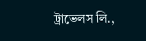ট্রাভেলস লি.,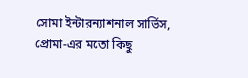সোমা ইন্টারন্যাশনাল সার্ভিস, প্রোমা-এর মতো কিছু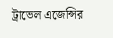ট্রাভেল এজেন্সির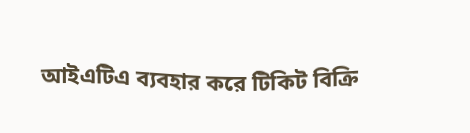আইএটিএ ব্যবহার করে টিকিট বিক্রি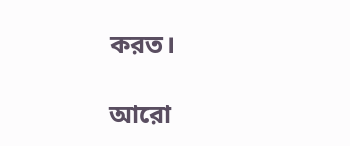করত।

আরো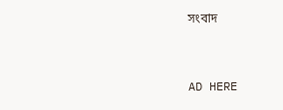সংবাদ


AD HERE